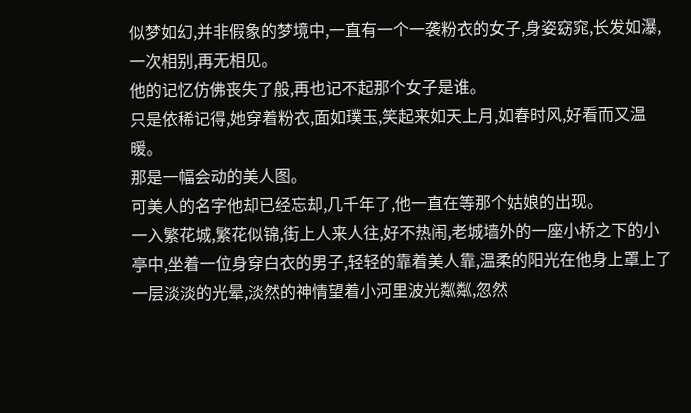似梦如幻,并非假象的梦境中,一直有一个一袭粉衣的女子,身姿窈窕,长发如瀑,一次相别,再无相见。
他的记忆仿佛丧失了般,再也记不起那个女子是谁。
只是依稀记得,她穿着粉衣,面如璞玉,笑起来如天上月,如春时风,好看而又温暖。
那是一幅会动的美人图。
可美人的名字他却已经忘却,几千年了,他一直在等那个姑娘的出现。
一入繁花城,繁花似锦,街上人来人往,好不热闹,老城墙外的一座小桥之下的小亭中,坐着一位身穿白衣的男子,轻轻的靠着美人靠,温柔的阳光在他身上罩上了一层淡淡的光晕,淡然的神情望着小河里波光粼粼,忽然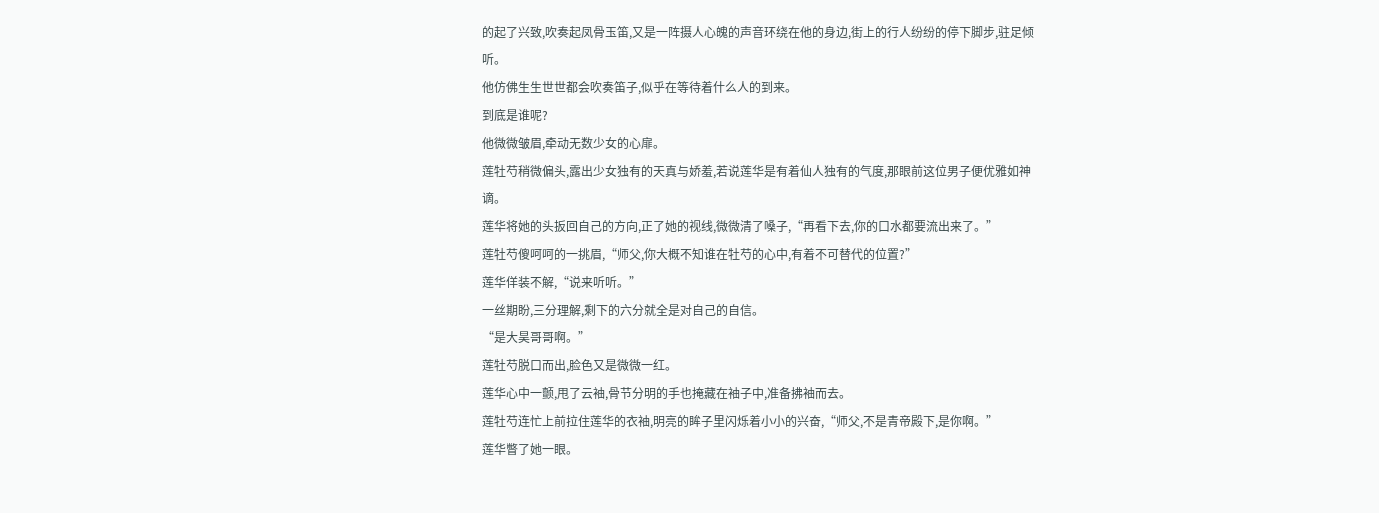的起了兴致,吹奏起凤骨玉笛,又是一阵摄人心魄的声音环绕在他的身边,街上的行人纷纷的停下脚步,驻足倾听。
他仿佛生生世世都会吹奏笛子,似乎在等待着什么人的到来。
到底是谁呢?
他微微皱眉,牵动无数少女的心扉。
莲牡芍稍微偏头,露出少女独有的天真与娇羞,若说莲华是有着仙人独有的气度,那眼前这位男子便优雅如神谪。
莲华将她的头扳回自己的方向,正了她的视线,微微清了嗓子,“再看下去,你的口水都要流出来了。”
莲牡芍傻呵呵的一挑眉,“师父,你大概不知谁在牡芍的心中,有着不可替代的位置?”
莲华佯装不解,“说来听听。”
一丝期盼,三分理解,剩下的六分就全是对自己的自信。
“是大昊哥哥啊。”
莲牡芍脱口而出,脸色又是微微一红。
莲华心中一颤,甩了云袖,骨节分明的手也掩藏在袖子中,准备拂袖而去。
莲牡芍连忙上前拉住莲华的衣袖,明亮的眸子里闪烁着小小的兴奋,“师父,不是青帝殿下,是你啊。”
莲华瞥了她一眼。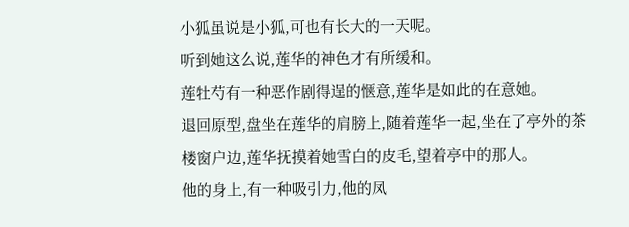小狐虽说是小狐,可也有长大的一天呢。
听到她这么说,莲华的神色才有所缓和。
莲牡芍有一种恶作剧得逞的惬意,莲华是如此的在意她。
退回原型,盘坐在莲华的肩膀上,随着莲华一起,坐在了亭外的茶楼窗户边,莲华抚摸着她雪白的皮毛,望着亭中的那人。
他的身上,有一种吸引力,他的凤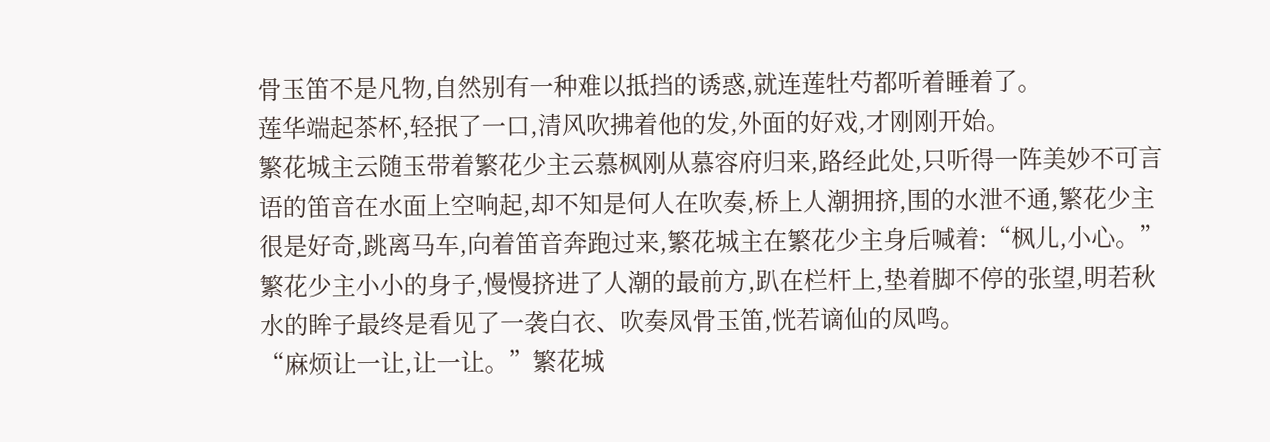骨玉笛不是凡物,自然别有一种难以抵挡的诱惑,就连莲牡芍都听着睡着了。
莲华端起茶杯,轻抿了一口,清风吹拂着他的发,外面的好戏,才刚刚开始。
繁花城主云随玉带着繁花少主云慕枫刚从慕容府归来,路经此处,只听得一阵美妙不可言语的笛音在水面上空响起,却不知是何人在吹奏,桥上人潮拥挤,围的水泄不通,繁花少主很是好奇,跳离马车,向着笛音奔跑过来,繁花城主在繁花少主身后喊着:“枫儿,小心。”
繁花少主小小的身子,慢慢挤进了人潮的最前方,趴在栏杆上,垫着脚不停的张望,明若秋水的眸子最终是看见了一袭白衣、吹奏凤骨玉笛,恍若谪仙的凤鸣。
“麻烦让一让,让一让。”繁花城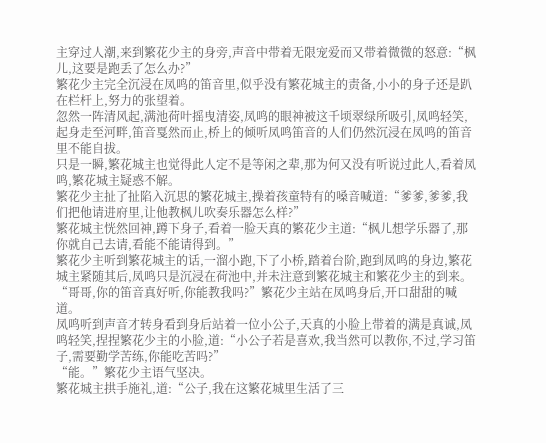主穿过人潮,来到繁花少主的身旁,声音中带着无限宠爱而又带着微微的怒意:“枫儿,这要是跑丢了怎么办?”
繁花少主完全沉浸在凤鸣的笛音里,似乎没有繁花城主的责备,小小的身子还是趴在栏杆上,努力的张望着。
忽然一阵清风起,满池荷叶摇曳清姿,凤鸣的眼神被这千顷翠绿所吸引,凤鸣轻笑,起身走至河畔,笛音戛然而止,桥上的倾听凤鸣笛音的人们仍然沉浸在凤鸣的笛音里不能自拔。
只是一瞬,繁花城主也觉得此人定不是等闲之辈,那为何又没有听说过此人,看着凤鸣,繁花城主疑惑不解。
繁花少主扯了扯陷入沉思的繁花城主,操着孩童特有的嗓音喊道:“爹爹,爹爹,我们把他请进府里,让他教枫儿吹奏乐器怎么样?”
繁花城主恍然回神,蹲下身子,看着一脸天真的繁花少主道:“枫儿想学乐器了,那你就自己去请,看能不能请得到。”
繁花少主听到繁花城主的话,一溜小跑,下了小桥,踏着台阶,跑到凤鸣的身边,繁花城主紧随其后,凤鸣只是沉浸在荷池中,并未注意到繁花城主和繁花少主的到来。
“哥哥,你的笛音真好听,你能教我吗?”繁花少主站在凤鸣身后,开口甜甜的喊道。
凤鸣听到声音才转身看到身后站着一位小公子,天真的小脸上带着的满是真诚,凤鸣轻笑,捏捏繁花少主的小脸,道:“小公子若是喜欢,我当然可以教你,不过,学习笛子,需要勤学苦练,你能吃苦吗?”
“能。”繁花少主语气坚决。
繁花城主拱手施礼,道:“公子,我在这繁花城里生活了三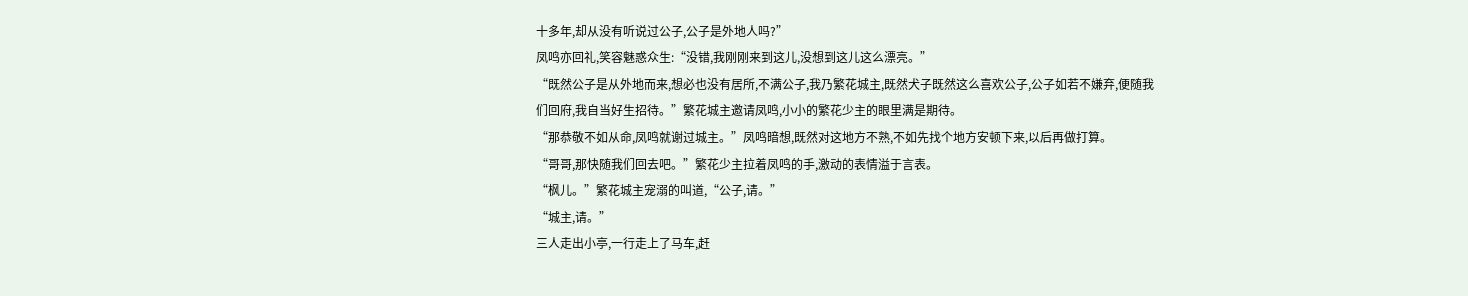十多年,却从没有听说过公子,公子是外地人吗?”
凤鸣亦回礼,笑容魅惑众生:“没错,我刚刚来到这儿,没想到这儿这么漂亮。”
“既然公子是从外地而来,想必也没有居所,不满公子,我乃繁花城主,既然犬子既然这么喜欢公子,公子如若不嫌弃,便随我们回府,我自当好生招待。”繁花城主邀请凤鸣,小小的繁花少主的眼里满是期待。
“那恭敬不如从命,凤鸣就谢过城主。”凤鸣暗想,既然对这地方不熟,不如先找个地方安顿下来,以后再做打算。
“哥哥,那快随我们回去吧。”繁花少主拉着凤鸣的手,激动的表情溢于言表。
“枫儿。”繁花城主宠溺的叫道,“公子,请。”
“城主,请。”
三人走出小亭,一行走上了马车,赶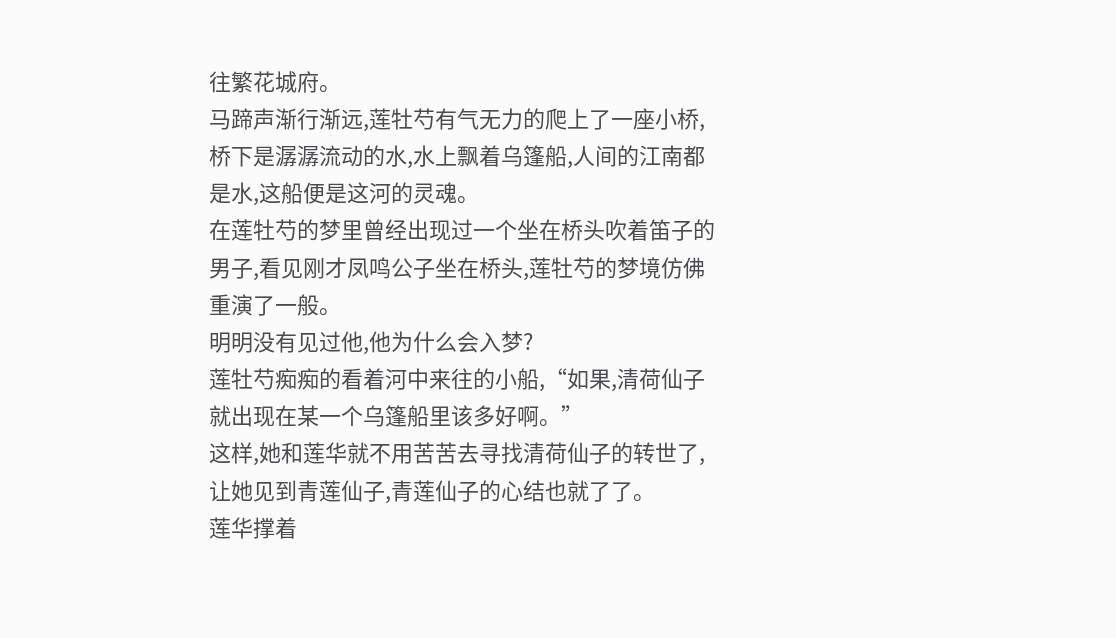往繁花城府。
马蹄声渐行渐远,莲牡芍有气无力的爬上了一座小桥,桥下是潺潺流动的水,水上飘着乌篷船,人间的江南都是水,这船便是这河的灵魂。
在莲牡芍的梦里曾经出现过一个坐在桥头吹着笛子的男子,看见刚才凤鸣公子坐在桥头,莲牡芍的梦境仿佛重演了一般。
明明没有见过他,他为什么会入梦?
莲牡芍痴痴的看着河中来往的小船,“如果,清荷仙子就出现在某一个乌篷船里该多好啊。”
这样,她和莲华就不用苦苦去寻找清荷仙子的转世了,让她见到青莲仙子,青莲仙子的心结也就了了。
莲华撑着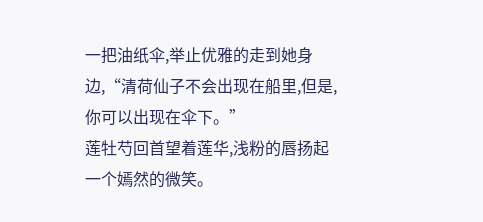一把油纸伞,举止优雅的走到她身边,“清荷仙子不会出现在船里,但是,你可以出现在伞下。”
莲牡芍回首望着莲华,浅粉的唇扬起一个嫣然的微笑。